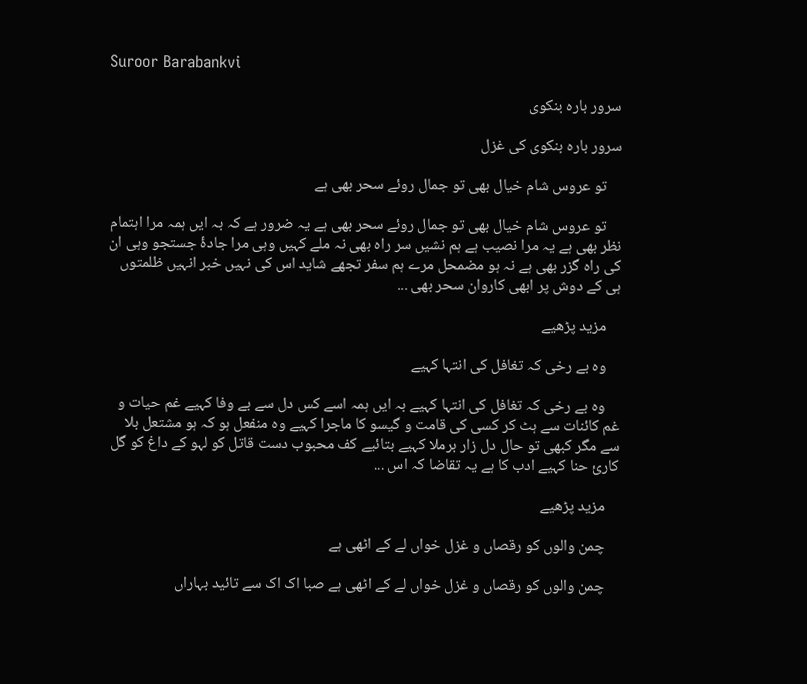Suroor Barabankvi

سرور بارہ بنکوی

سرور بارہ بنکوی کی غزل

    تو عروس شام خیال بھی تو جمال روئے سحر بھی ہے

    تو عروس شام خیال بھی تو جمال روئے سحر بھی ہے یہ ضرور ہے کہ بہ ایں ہمہ مرا اہتمام نظر بھی ہے یہ مرا نصیب ہے ہم نشیں سر راہ بھی نہ ملے کہیں وہی مرا جادۂ جستجو وہی ان کی راہ گزر بھی ہے نہ ہو مضمحل مرے ہم سفر تجھے شاید اس کی نہیں خبر انہیں ظلمتوں ہی کے دوش پر ابھی کاروان سحر بھی ...

    مزید پڑھیے

    وہ بے رخی کہ تغافل کی انتہا کہیے

    وہ بے رخی کہ تغافل کی انتہا کہیے بہ ایں ہمہ اسے کس دل سے بے وفا کہیے غم حیات و غم کائنات سے ہٹ کر کسی کی قامت و گیسو کا ماجرا کہیے وہ منفعل ہو کہ ہو مشتعل بلا سے مگر کبھی تو حال دل زار برملا کہیے بتائیے کف محبوب دست قاتل کو لہو کے داغ کو گل کارئ حنا کہیے ادب کا ہے یہ تقاضا کہ اس ...

    مزید پڑھیے

    چمن والوں کو رقصاں و غزل خواں لے کے اٹھی ہے

    چمن والوں کو رقصاں و غزل خواں لے کے اٹھی ہے صبا اک اک سے تائید بہاراں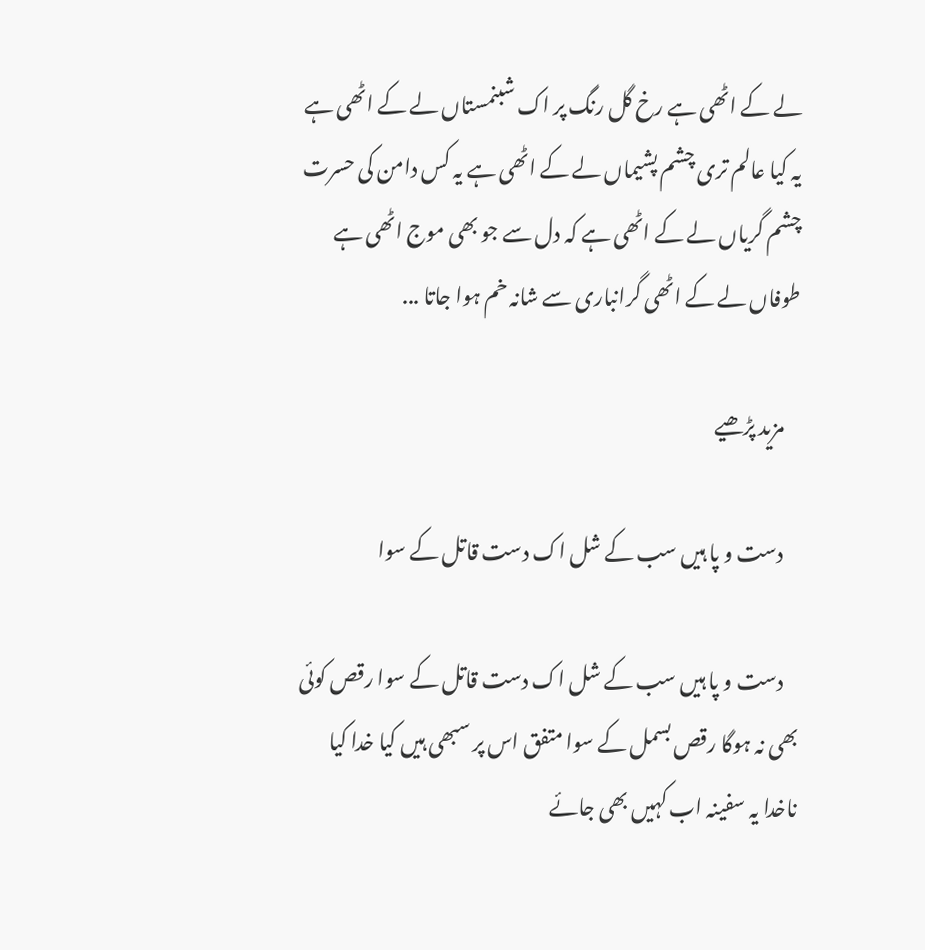لے کے اٹھی ہے رخ‌ گل رنگ پر اک شبنمستاں لے کے اٹھی ہے یہ کیا عالم تری چشم پشیماں لے کے اٹھی ہے یہ کس دامن کی حسرت چشم گریاں لے کے اٹھی ہے کہ دل سے جو بھی موج اٹھی ہے طوفاں لے کے اٹھی گرانباری سے شانہ خم ہوا جاتا ...

    مزید پڑھیے

    دست و پا ہیں سب کے شل اک دست قاتل کے سوا

    دست و پا ہیں سب کے شل اک دست قاتل کے سوا رقص کوئی بھی نہ ہوگا رقص بسمل کے سوا متفق اس پر سبھی ہیں کیا خدا کیا ناخدا یہ سفینہ اب کہیں بھی جائے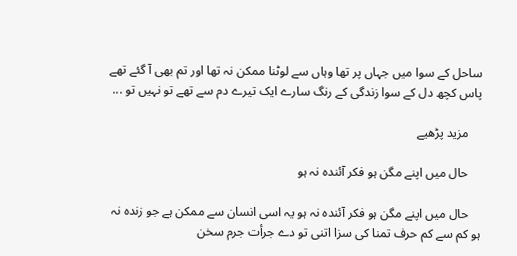ساحل کے سوا میں جہاں پر تھا وہاں سے لوٹنا ممکن نہ تھا اور تم بھی آ گئے تھے پاس کچھ دل کے سوا زندگی کے رنگ سارے ایک تیرے دم سے تھے تو نہیں تو ...

    مزید پڑھیے

    حال میں اپنے مگن ہو فکر آئندہ نہ ہو

    حال میں اپنے مگن ہو فکر آئندہ نہ ہو یہ اسی انسان سے ممکن ہے جو زندہ نہ ہو کم سے کم حرف تمنا کی سزا اتنی تو دے جرأت جرم سخن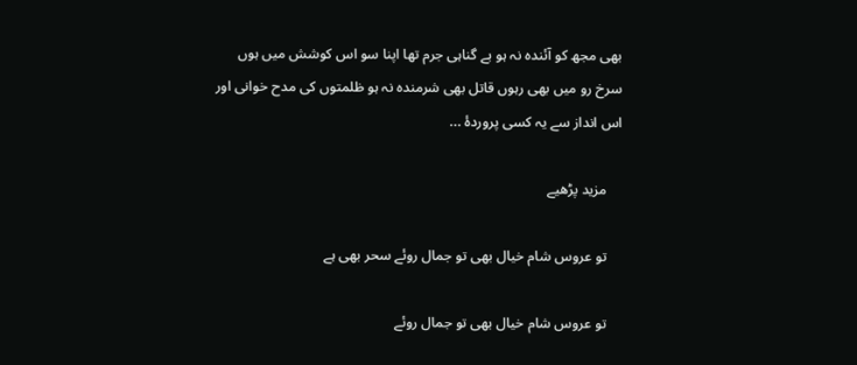بھی مجھ کو آئندہ نہ ہو بے گناہی جرم تھا اپنا سو اس کوشش میں ہوں سرخ رو میں بھی رہوں قاتل بھی شرمندہ نہ ہو ظلمتوں کی مدح خوانی اور اس انداز سے یہ کسی پروردۂ ...

    مزید پڑھیے

    تو عروس شام خیال بھی تو جمال روئے سحر بھی ہے

    تو عروس شام خیال بھی تو جمال روئے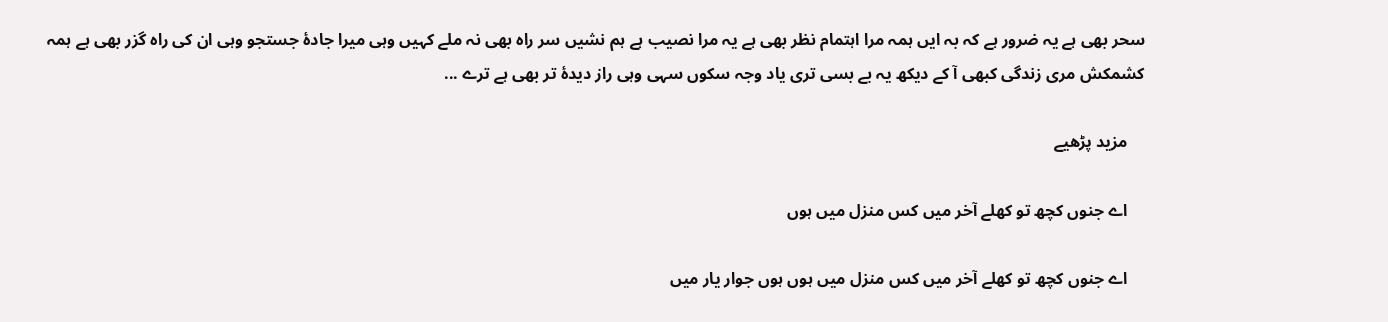سحر بھی ہے یہ ضرور ہے کہ بہ‌‌ ایں ہمہ مرا اہتمام نظر بھی ہے یہ مرا نصیب ہے ہم نشیں سر راہ بھی نہ ملے کہیں وہی میرا جادۂ جستجو وہی ان کی راہ گزر بھی ہے ہمہ کشمکش مری زندگی کبھی آ کے دیکھ یہ بے بسی تری یاد وجہ سکوں سہی وہی راز دیدۂ تر بھی ہے ترے ...

    مزید پڑھیے

    اے جنوں کچھ تو کھلے آخر میں کس منزل میں ہوں

    اے جنوں کچھ تو کھلے آخر میں کس منزل میں ہوں ہوں جوار یار میں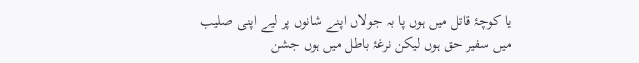یا کوچۂ قاتل میں ہوں پا بہ جولاں اپنے شانوں پر لیے اپنی صلیب میں سفیر حق ہوں لیکن نرغۂ باطل میں ہوں جشن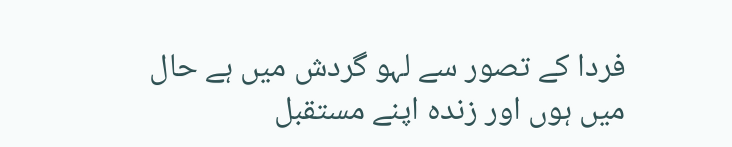فردا کے تصور سے لہو گردش میں ہے حال میں ہوں اور زندہ اپنے مستقبل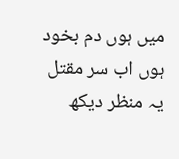میں ہوں دم بخود ہوں اب سر مقتل یہ منظر دیکھ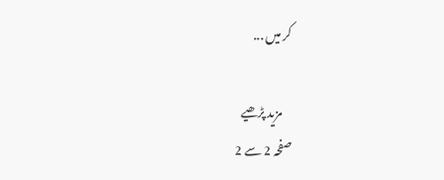کر میں ...

    مزید پڑھیے
صفحہ 2 سے 2